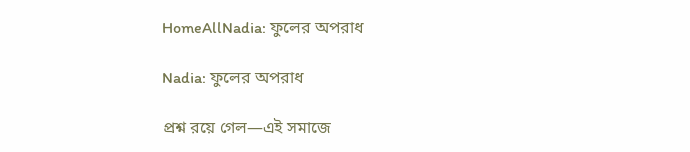HomeAllNadia: ফুলের অপরাধ

Nadia: ফুলের অপরাধ

প্রশ্ন রয়ে গেল—এই সমাজে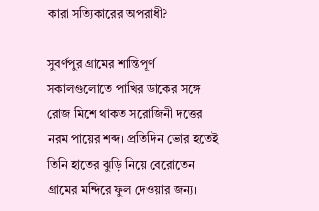কারা সত্যিকারের অপরাধী?

সুবর্ণপুর গ্রামের শান্তিপূর্ণ সকালগুলোতে পাখির ডাকের সঙ্গে রোজ মিশে থাকত সরোজিনী দত্তের নরম পায়ের শব্দ। প্রতিদিন ভোর হতেই তিনি হাতের ঝুড়ি নিয়ে বেরোতেন গ্রামের মন্দিরে ফুল দেওয়ার জন্য।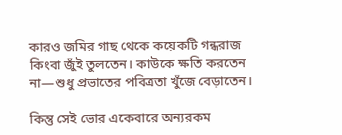কারও জমির গাছ থেকে কয়েকটি গন্ধরাজ কিংবা জুঁই তুলতেন। কাউকে ক্ষতি করতেন না—শুধু প্রভাতের পবিত্রতা খুঁজে বেড়াতেন।

কিন্তু সেই ভোর একেবারে অন্যরকম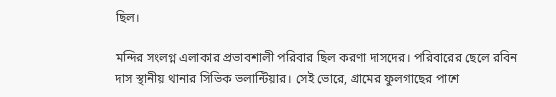ছিল।

মন্দির সংলগ্ন এলাকার প্রভাবশালী পরিবার ছিল করণা দাসদের। পরিবারের ছেলে রবিন দাস স্থানীয় থানার সিভিক ভলান্টিয়ার। সেই ভোরে, গ্রামের ফুলগাছের পাশে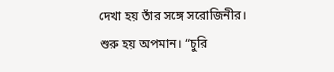দেখা হয় তাঁর সঙ্গে সরোজিনীর। শুরু হয় অপমান। “চুরি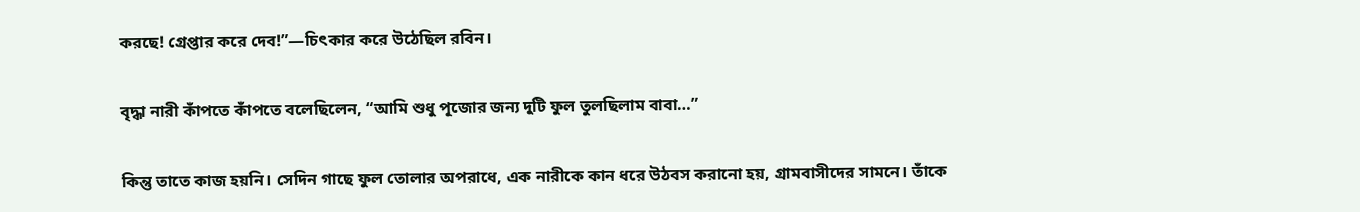করছে! গ্রেপ্তার করে দেব!”—চিৎকার করে উঠেছিল রবিন।

বৃদ্ধা নারী কাঁপতে কাঁপতে বলেছিলেন, “আমি শুধু পূজোর জন্য দুটি ফুল তুলছিলাম বাবা…”

কিন্তু তাতে কাজ হয়নি। সেদিন গাছে ফুল তোলার অপরাধে, এক নারীকে কান ধরে উঠবস করানো হয়, গ্রামবাসীদের সামনে। তাঁকে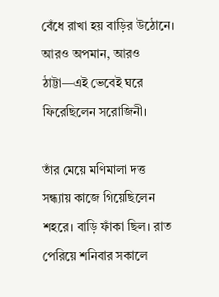বেঁধে রাখা হয় বাড়ির উঠোনে। আরও অপমান, আরও ঠাট্টা—এই ভেবেই ঘরে ফিরেছিলেন সরোজিনী।

তাঁর মেয়ে মণিমালা দত্ত সন্ধ্যায় কাজে গিয়েছিলেন শহরে। বাড়ি ফাঁকা ছিল। রাত পেরিয়ে শনিবার সকালে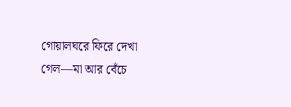গোয়ালঘরে ফিরে দেখা গেল—মা আর বেঁচে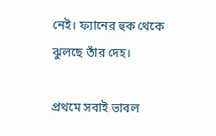নেই। ফ্যানের হুক থেকে ঝুলছে তাঁর দেহ।

প্রথমে সবাই ভাবল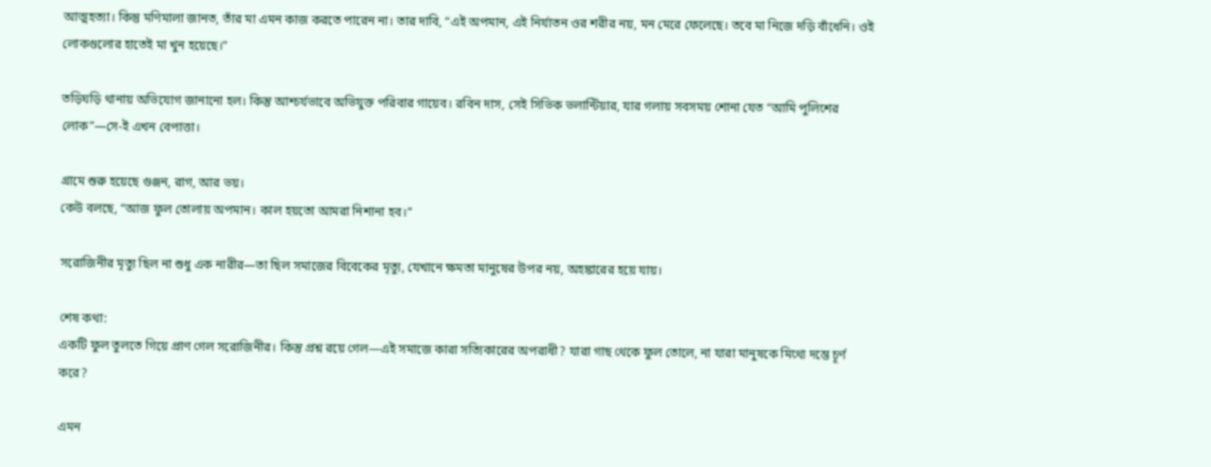আত্মহত্যা। কিন্তু মণিমালা জানত, তাঁর মা এমন কাজ করতে পারেন না। তার দাবি, “এই অপমান, এই নির্যাতন ওর শরীর নয়, মন মেরে ফেলেছে। তবে মা নিজে দড়ি বাঁধেনি। ওই লোকগুলোর হাতেই মা খুন হয়েছে।”

তড়িঘড়ি থানায় অভিযোগ জানানো হল। কিন্তু আশ্চর্যভাবে অভিযুক্ত পরিবার গায়েব। রবিন দাস, সেই সিভিক ভলান্টিয়ার, যার গলায় সবসময় শোনা যেত “আমি পুলিশের লোক”—সে-ই এখন বেপাত্তা।

গ্রামে শুরু হয়েছে গুঞ্জন, রাগ, আর ভয়।
কেউ বলছে, “আজ ফুল তোলায় অপমান। কাল হয়তো আমরা নিশানা হব।”

সরোজিনীর মৃত্যু ছিল না শুধু এক নারীর—তা ছিল সমাজের বিবেকের মৃত্যু, যেখানে ক্ষমতা মানুষের উপর নয়, অহঙ্কারের হয়ে যায়।

শেষ কথা:
একটি ফুল তুলতে গিয়ে প্রাণ গেল সরোজিনীর। কিন্তু প্রশ্ন রয়ে গেল—এই সমাজে কারা সত্যিকারের অপরাধী? যারা গাছ থেকে ফুল তোলে, না যারা মানুষকে মিথ্যে দম্ভে চূর্ণ করে?

এমন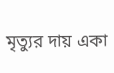মৃত্যুর দায় একা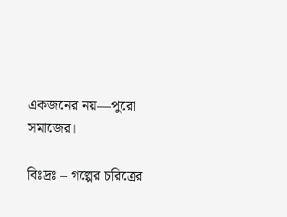একজনের নয়—পুরো সমাজের।

বিঃদ্রঃ – গল্পের চরিত্রের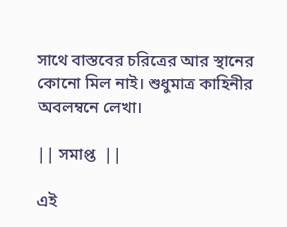সাথে বাস্তবের চরিত্রের আর স্থানের কোনো মিল নাই। শুধুমাত্র কাহিনীর অবলম্বনে লেখা।

|| সমাপ্ত  ||

এই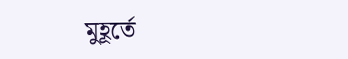মুহূর্তে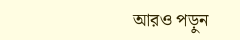আরও পড়ুন